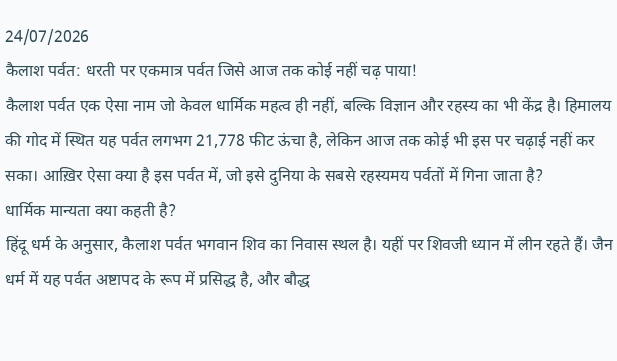24/07/2026
कैलाश पर्वत: धरती पर एकमात्र पर्वत जिसे आज तक कोई नहीं चढ़ पाया!
कैलाश पर्वत एक ऐसा नाम जो केवल धार्मिक महत्व ही नहीं, बल्कि विज्ञान और रहस्य का भी केंद्र है। हिमालय की गोद में स्थित यह पर्वत लगभग 21,778 फीट ऊंचा है, लेकिन आज तक कोई भी इस पर चढ़ाई नहीं कर सका। आख़िर ऐसा क्या है इस पर्वत में, जो इसे दुनिया के सबसे रहस्यमय पर्वतों में गिना जाता है?
धार्मिक मान्यता क्या कहती है?
हिंदू धर्म के अनुसार, कैलाश पर्वत भगवान शिव का निवास स्थल है। यहीं पर शिवजी ध्यान में लीन रहते हैं। जैन धर्म में यह पर्वत अष्टापद के रूप में प्रसिद्ध है, और बौद्ध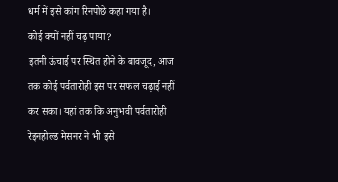धर्म में इसे कांग रिनपोछे कहा गया है।
कोई क्यों नहीं चढ़ पाया?
इतनी ऊंचाई पर स्थित होने के बावजूद, आज तक कोई पर्वतारोही इस पर सफल चढ़ाई नहीं कर सका। यहां तक कि अनुभवी पर्वतारोही रेइनहोल्ड मेसनर ने भी इसे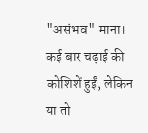"असंभव" माना।
कई बार चढ़ाई की कोशिशें हुईं, लेकिन या तो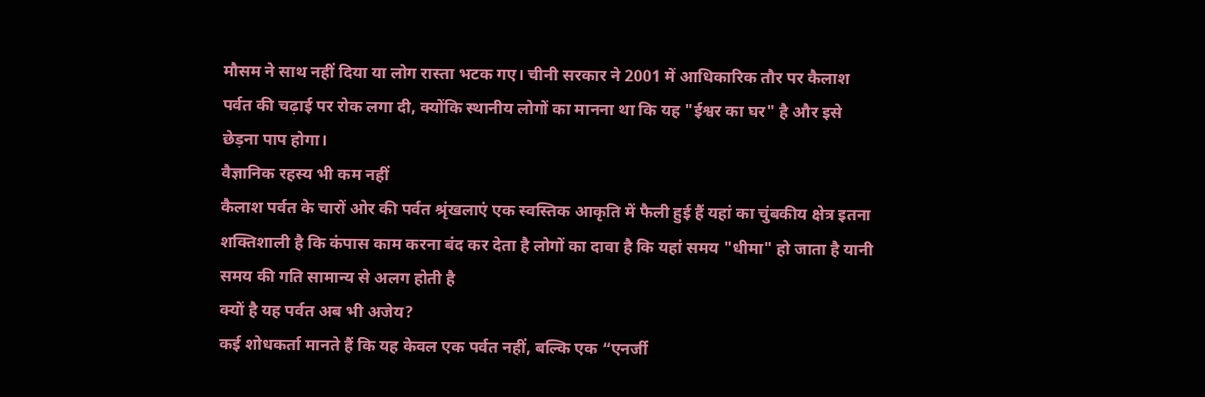मौसम ने साथ नहीं दिया या लोग रास्ता भटक गए। चीनी सरकार ने 2001 में आधिकारिक तौर पर कैलाश पर्वत की चढ़ाई पर रोक लगा दी, क्योंकि स्थानीय लोगों का मानना था कि यह "ईश्वर का घर" है और इसे छेड़ना पाप होगा।
वैज्ञानिक रहस्य भी कम नहीं
कैलाश पर्वत के चारों ओर की पर्वत श्रृंखलाएं एक स्वस्तिक आकृति में फैली हुई हैं यहां का चुंबकीय क्षेत्र इतना शक्तिशाली है कि कंपास काम करना बंद कर देता है लोगों का दावा है कि यहां समय "धीमा" हो जाता है यानी समय की गति सामान्य से अलग होती है
क्यों है यह पर्वत अब भी अजेय?
कई शोधकर्ता मानते हैं कि यह केवल एक पर्वत नहीं, बल्कि एक “एनर्जी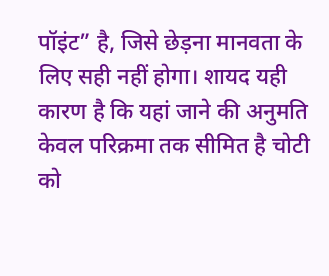पॉइंट” है, जिसे छेड़ना मानवता के लिए सही नहीं होगा। शायद यही कारण है कि यहां जाने की अनुमति केवल परिक्रमा तक सीमित है चोटी को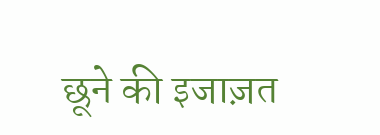छूने की इजाज़त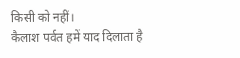किसी को नहीं।
कैलाश पर्वत हमें याद दिलाता है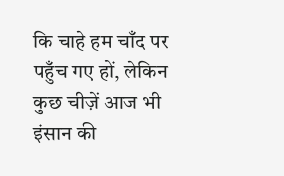कि चाहे हम चाँद पर पहुँच गए हों, लेकिन कुछ चीज़ें आज भी इंसान की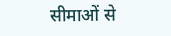सीमाओं से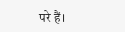परे हैं।